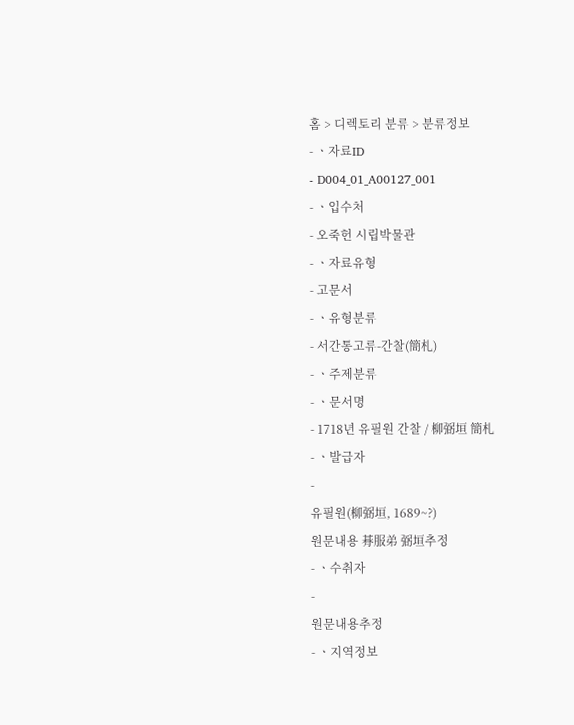홈 > 디렉토리 분류 > 분류정보
- ㆍ자료ID
- D004_01_A00127_001
- ㆍ입수처
- 오죽헌 시립박물관
- ㆍ자료유형
- 고문서
- ㆍ유형분류
- 서간통고류-간찰(簡札)
- ㆍ주제분류
- ㆍ문서명
- 1718년 유필원 간찰 / 柳弼垣 簡札
- ㆍ발급자
-
유필원(柳弼垣, 1689~?)
원문내용 朞服弟 弼垣추정
- ㆍ수취자
-
원문내용추정
- ㆍ지역정보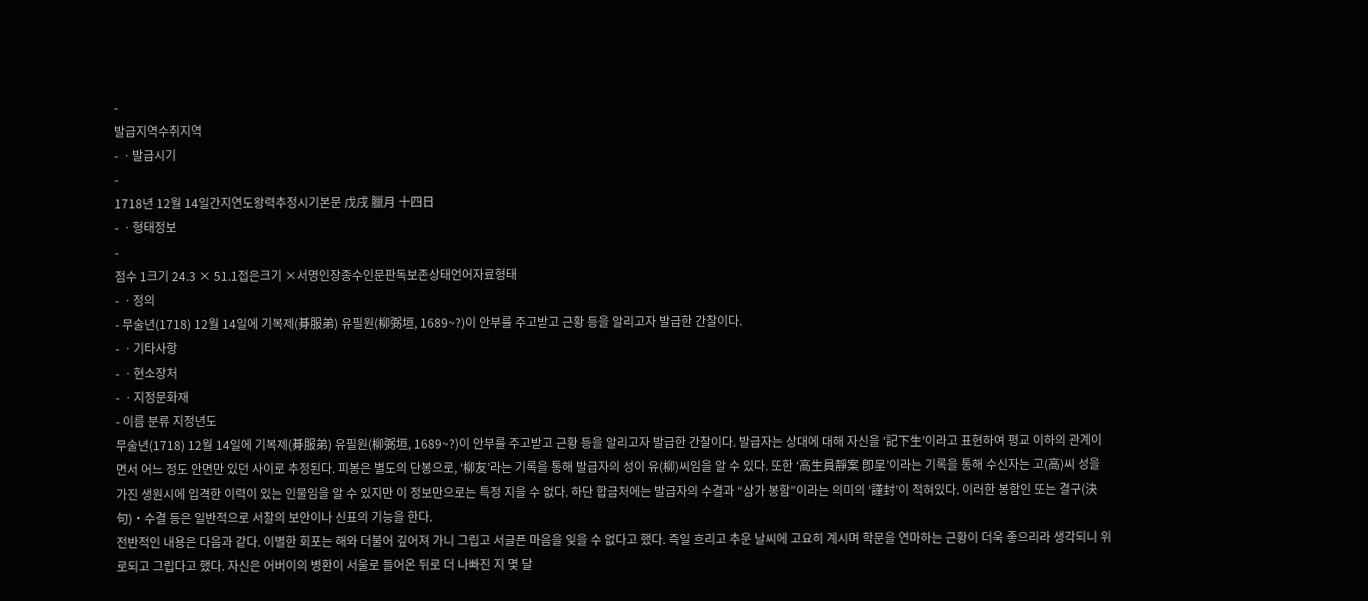-
발급지역수취지역
- ㆍ발급시기
-
1718년 12월 14일간지연도왕력추정시기본문 戊戌 臘月 十四日
- ㆍ형태정보
-
점수 1크기 24.3 × 51.1접은크기 ×서명인장종수인문판독보존상태언어자료형태
- ㆍ정의
- 무술년(1718) 12월 14일에 기복제(朞服弟) 유필원(柳弼垣, 1689~?)이 안부를 주고받고 근황 등을 알리고자 발급한 간찰이다.
- ㆍ기타사항
- ㆍ현소장처
- ㆍ지정문화재
- 이름 분류 지정년도
무술년(1718) 12월 14일에 기복제(朞服弟) 유필원(柳弼垣, 1689~?)이 안부를 주고받고 근황 등을 알리고자 발급한 간찰이다. 발급자는 상대에 대해 자신을 ‘記下生’이라고 표현하여 평교 이하의 관계이면서 어느 정도 안면만 있던 사이로 추정된다. 피봉은 별도의 단봉으로, ‘柳友’라는 기록을 통해 발급자의 성이 유(柳)씨임을 알 수 있다. 또한 ‘高生員靜案 卽呈’이라는 기록을 통해 수신자는 고(高)씨 성을 가진 생원시에 입격한 이력이 있는 인물임을 알 수 있지만 이 정보만으로는 특정 지을 수 없다. 하단 합금처에는 발급자의 수결과 “삼가 봉함”이라는 의미의 ‘謹封’이 적혀있다. 이러한 봉함인 또는 결구(決句)‧수결 등은 일반적으로 서찰의 보안이나 신표의 기능을 한다.
전반적인 내용은 다음과 같다. 이별한 회포는 해와 더불어 깊어져 가니 그립고 서글픈 마음을 잊을 수 없다고 했다. 즉일 흐리고 추운 날씨에 고요히 계시며 학문을 연마하는 근황이 더욱 좋으리라 생각되니 위로되고 그립다고 했다. 자신은 어버이의 병환이 서울로 들어온 뒤로 더 나빠진 지 몇 달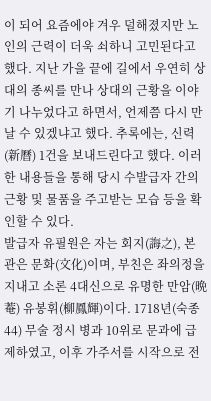이 되어 요즘에야 겨우 덜해졌지만 노인의 근력이 더욱 쇠하니 고민된다고 했다. 지난 가을 끝에 길에서 우연히 상대의 종씨를 만나 상대의 근황을 이야기 나누었다고 하면서, 언제쯤 다시 만날 수 있겠냐고 했다. 추록에는, 신력(新曆) 1건을 보내드린다고 했다. 이러한 내용들을 통해 당시 수발급자 간의 근황 및 물품을 주고받는 모습 등을 확인할 수 있다.
발급자 유필원은 자는 회지(誨之), 본관은 문화(文化)이며, 부친은 좌의정을 지내고 소론 4대신으로 유명한 만암(晩菴) 유봉휘(柳鳳輝)이다. 1718년(숙종 44) 무술 정시 병과 10위로 문과에 급제하였고, 이후 가주서를 시작으로 전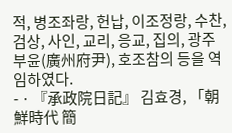적, 병조좌랑, 헌납, 이조정랑, 수찬, 검상, 사인, 교리, 응교, 집의, 광주부윤(廣州府尹), 호조참의 등을 역임하였다.
- · 『承政院日記』 김효경, 「朝鮮時代 簡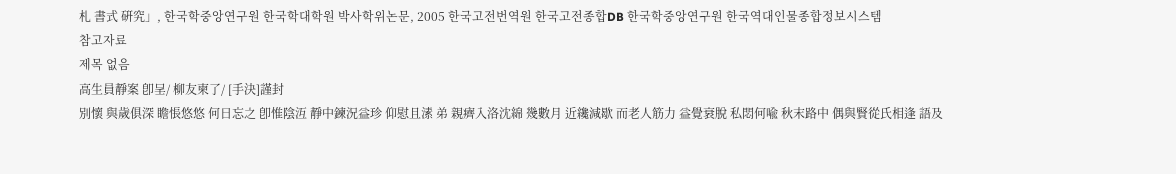札 書式 硏究」, 한국학중앙연구원 한국학대학원 박사학위논문, 2005 한국고전번역원 한국고전종합DB 한국학중앙연구원 한국역대인물종합정보시스템
참고자료
제목 없음
高生員靜案 卽呈/ 柳友柬了/ [手決]謹封
別懷 與歲俱深 瞻悵悠悠 何日忘之 卽惟陰沍 靜中鍊況益珍 仰慰且溸 弟 親癠入洛沈綿 幾數月 近纔減歇 而老人筋力 益覺衰脫 私悶何喩 秋末路中 偶與賢從氏相逢 語及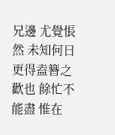兄邊 尤覺悵然 未知何日更得盍簪之歡也 餘忙不能盡 惟在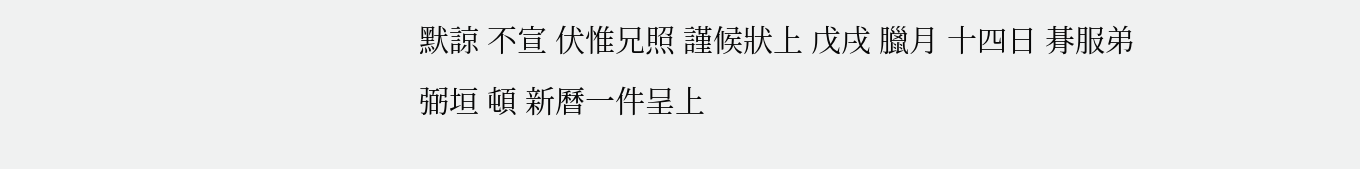默諒 不宣 伏惟兄照 謹候狀上 戊戌 臘月 十四日 朞服弟 弼垣 頓 新曆一件呈上